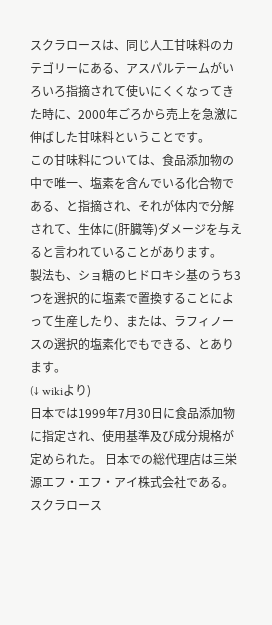スクラロースは、同じ人工甘味料のカテゴリーにある、アスパルテームがいろいろ指摘されて使いにくくなってきた時に、2000年ごろから売上を急激に伸ばした甘味料ということです。
この甘味料については、食品添加物の中で唯一、塩素を含んでいる化合物である、と指摘され、それが体内で分解されて、生体に(肝臓等)ダメージを与えると言われていることがあります。
製法も、ショ糖のヒドロキシ基のうち3つを選択的に塩素で置換することによって生産したり、または、ラフィノースの選択的塩素化でもできる、とあります。
(↓ wikiより)
日本では1999年7月30日に食品添加物に指定され、使用基準及び成分規格が定められた。 日本での総代理店は三栄源エフ・エフ・アイ株式会社である。スクラロース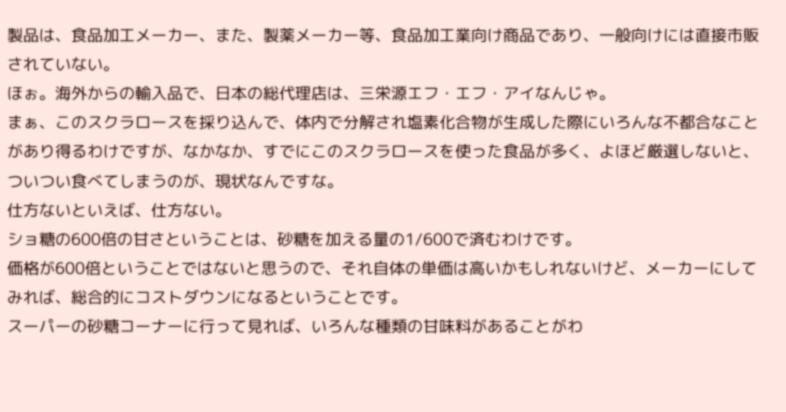製品は、食品加工メーカー、また、製薬メーカー等、食品加工業向け商品であり、一般向けには直接市販されていない。
ほぉ。海外からの輸入品で、日本の総代理店は、三栄源エフ・エフ・アイなんじゃ。
まぁ、このスクラロースを採り込んで、体内で分解され塩素化合物が生成した際にいろんな不都合なことがあり得るわけですが、なかなか、すでにこのスクラロースを使った食品が多く、よほど厳選しないと、ついつい食べてしまうのが、現状なんですな。
仕方ないといえば、仕方ない。
ショ糖の600倍の甘さということは、砂糖を加える量の1/600で済むわけです。
価格が600倍ということではないと思うので、それ自体の単価は高いかもしれないけど、メーカーにしてみれば、総合的にコストダウンになるということです。
スーパーの砂糖コーナーに行って見れば、いろんな種類の甘味料があることがわ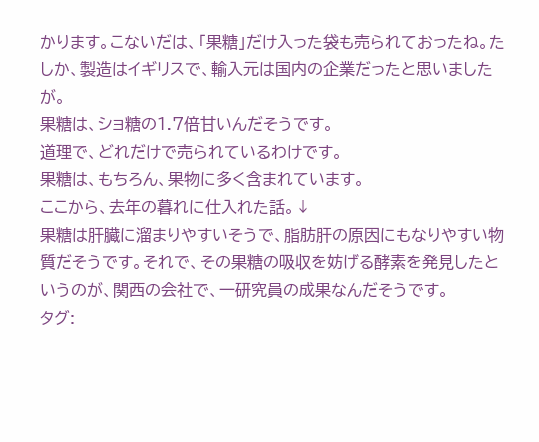かります。こないだは、「果糖」だけ入った袋も売られておったね。たしか、製造はイギリスで、輸入元は国内の企業だったと思いましたが。
果糖は、ショ糖の1.7倍甘いんだそうです。
道理で、どれだけで売られているわけです。
果糖は、もちろん、果物に多く含まれています。
ここから、去年の暮れに仕入れた話。↓
果糖は肝臓に溜まりやすいそうで、脂肪肝の原因にもなりやすい物質だそうです。それで、その果糖の吸収を妨げる酵素を発見したというのが、関西の会社で、一研究員の成果なんだそうです。
タグ: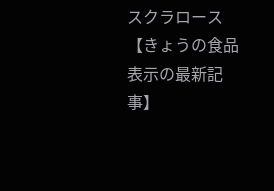スクラロース
【きょうの食品表示の最新記事】